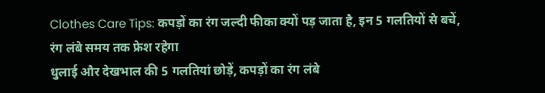Clothes Care Tips: कपड़ों का रंग जल्दी फीका क्यों पड़ जाता है, इन 5 गलतियों से बचें, रंग लंबे समय तक फ्रेश रहेगा
धुलाई और देखभाल की 5 गलतियां छोड़ें, कपड़ों का रंग लंबे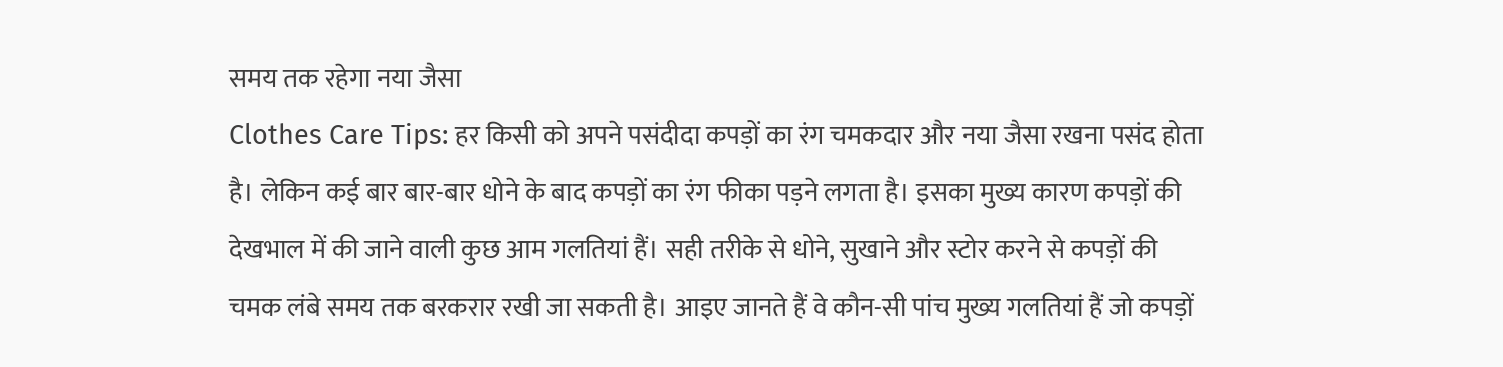समय तक रहेगा नया जैसा
Clothes Care Tips: हर किसी को अपने पसंदीदा कपड़ों का रंग चमकदार और नया जैसा रखना पसंद होता है। लेकिन कई बार बार-बार धोने के बाद कपड़ों का रंग फीका पड़ने लगता है। इसका मुख्य कारण कपड़ों की देखभाल में की जाने वाली कुछ आम गलतियां हैं। सही तरीके से धोने, सुखाने और स्टोर करने से कपड़ों की चमक लंबे समय तक बरकरार रखी जा सकती है। आइए जानते हैं वे कौन-सी पांच मुख्य गलतियां हैं जो कपड़ों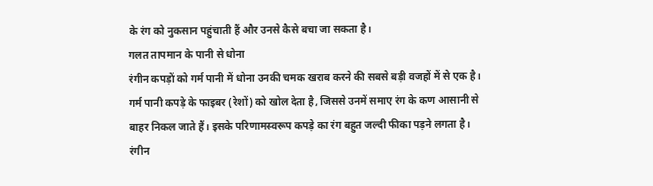के रंग को नुकसान पहुंचाती हैं और उनसे कैसे बचा जा सकता है।
गलत तापमान के पानी से धोना
रंगीन कपड़ों को गर्म पानी में धोना उनकी चमक खराब करने की सबसे बड़ी वजहों में से एक है। गर्म पानी कपड़े के फाइबर (रेशों) को खोल देता है, जिससे उनमें समाए रंग के कण आसानी से बाहर निकल जाते हैं। इसके परिणामस्वरूप कपड़े का रंग बहुत जल्दी फीका पड़ने लगता है।
रंगीन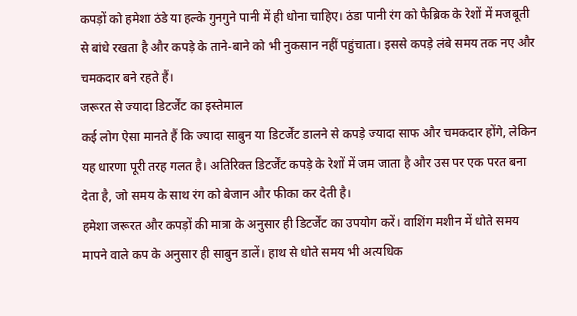कपड़ों को हमेशा ठंडे या हल्के गुनगुने पानी में ही धोना चाहिए। ठंडा पानी रंग को फैब्रिक के रेशों में मजबूती से बांधे रखता है और कपड़े के ताने-बाने को भी नुकसान नहीं पहुंचाता। इससे कपड़े लंबे समय तक नए और चमकदार बने रहते हैं।
जरूरत से ज्यादा डिटर्जेंट का इस्तेमाल
कई लोग ऐसा मानते हैं कि ज्यादा साबुन या डिटर्जेंट डालने से कपड़े ज्यादा साफ और चमकदार होंगे, लेकिन यह धारणा पूरी तरह गलत है। अतिरिक्त डिटर्जेंट कपड़े के रेशों में जम जाता है और उस पर एक परत बना देता है, जो समय के साथ रंग को बेजान और फीका कर देती है।
हमेशा जरूरत और कपड़ों की मात्रा के अनुसार ही डिटर्जेंट का उपयोग करें। वाशिंग मशीन में धोते समय मापने वाले कप के अनुसार ही साबुन डालें। हाथ से धोते समय भी अत्यधिक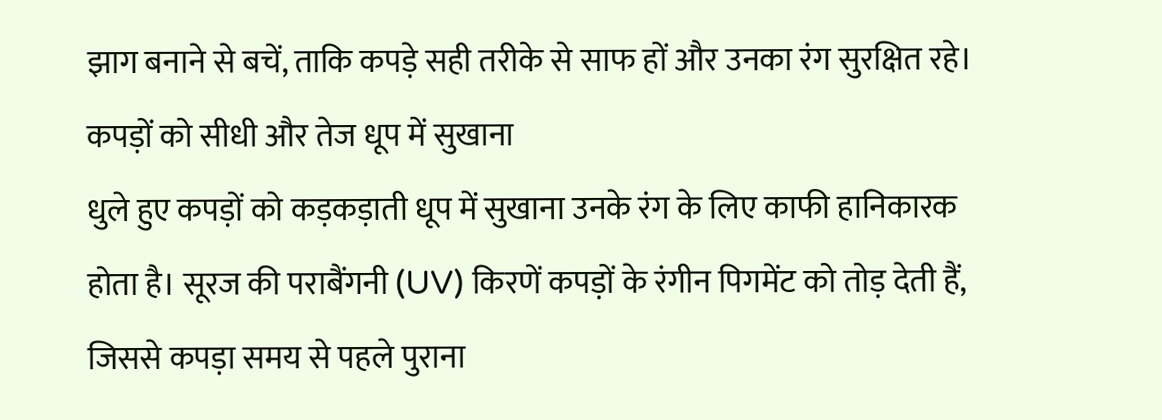झाग बनाने से बचें, ताकि कपड़े सही तरीके से साफ हों और उनका रंग सुरक्षित रहे।
कपड़ों को सीधी और तेज धूप में सुखाना
धुले हुए कपड़ों को कड़कड़ाती धूप में सुखाना उनके रंग के लिए काफी हानिकारक होता है। सूरज की पराबैंगनी (UV) किरणें कपड़ों के रंगीन पिगमेंट को तोड़ देती हैं, जिससे कपड़ा समय से पहले पुराना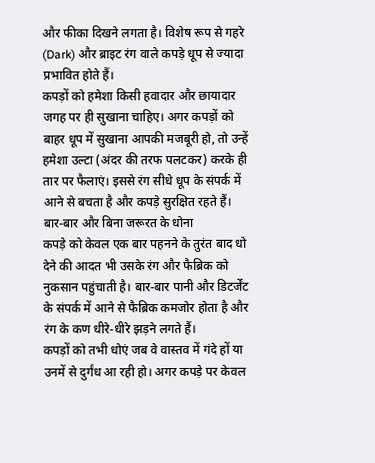और फीका दिखने लगता है। विशेष रूप से गहरे (Dark) और ब्राइट रंग वाले कपड़े धूप से ज्यादा प्रभावित होते हैं।
कपड़ों को हमेशा किसी हवादार और छायादार जगह पर ही सुखाना चाहिए। अगर कपड़ों को बाहर धूप में सुखाना आपकी मजबूरी हो, तो उन्हें हमेशा उल्टा (अंदर की तरफ पलटकर) करके ही तार पर फैलाएं। इससे रंग सीधे धूप के संपर्क में आने से बचता है और कपड़े सुरक्षित रहते हैं।
बार-बार और बिना जरूरत के धोना
कपड़े को केवल एक बार पहनने के तुरंत बाद धो देने की आदत भी उसके रंग और फैब्रिक को नुकसान पहुंचाती है। बार-बार पानी और डिटर्जेंट के संपर्क में आने से फैब्रिक कमजोर होता है और रंग के कण धीरे-धीरे झड़ने लगते हैं।
कपड़ों को तभी धोएं जब वे वास्तव में गंदे हों या उनमें से दुर्गंध आ रही हो। अगर कपड़े पर केवल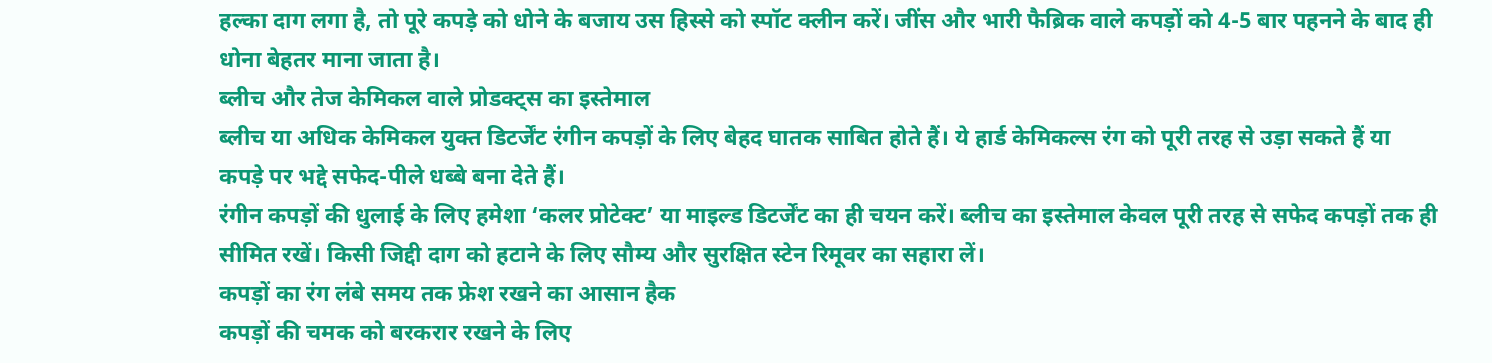हल्का दाग लगा है, तो पूरे कपड़े को धोने के बजाय उस हिस्से को स्पॉट क्लीन करें। जींस और भारी फैब्रिक वाले कपड़ों को 4-5 बार पहनने के बाद ही धोना बेहतर माना जाता है।
ब्लीच और तेज केमिकल वाले प्रोडक्ट्स का इस्तेमाल
ब्लीच या अधिक केमिकल युक्त डिटर्जेंट रंगीन कपड़ों के लिए बेहद घातक साबित होते हैं। ये हार्ड केमिकल्स रंग को पूरी तरह से उड़ा सकते हैं या कपड़े पर भद्दे सफेद-पीले धब्बे बना देते हैं।
रंगीन कपड़ों की धुलाई के लिए हमेशा ‘कलर प्रोटेक्ट’ या माइल्ड डिटर्जेंट का ही चयन करें। ब्लीच का इस्तेमाल केवल पूरी तरह से सफेद कपड़ों तक ही सीमित रखें। किसी जिद्दी दाग को हटाने के लिए सौम्य और सुरक्षित स्टेन रिमूवर का सहारा लें।
कपड़ों का रंग लंबे समय तक फ्रेश रखने का आसान हैक
कपड़ों की चमक को बरकरार रखने के लिए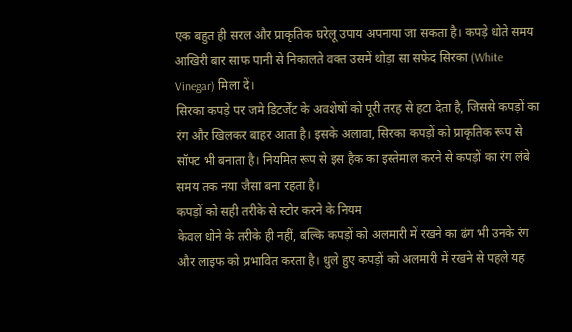एक बहुत ही सरल और प्राकृतिक घरेलू उपाय अपनाया जा सकता है। कपड़े धोते समय आखिरी बार साफ पानी से निकालते वक्त उसमें थोड़ा सा सफेद सिरका (White Vinegar) मिला दें।
सिरका कपड़े पर जमे डिटर्जेंट के अवशेषों को पूरी तरह से हटा देता है, जिससे कपड़ों का रंग और खिलकर बाहर आता है। इसके अलावा, सिरका कपड़ों को प्राकृतिक रूप से सॉफ्ट भी बनाता है। नियमित रूप से इस हैक का इस्तेमाल करने से कपड़ों का रंग लंबे समय तक नया जैसा बना रहता है।
कपड़ों को सही तरीके से स्टोर करने के नियम
केवल धोने के तरीके ही नहीं, बल्कि कपड़ों को अलमारी में रखने का ढंग भी उनके रंग और लाइफ को प्रभावित करता है। धुले हुए कपड़ों को अलमारी में रखने से पहले यह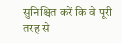सुनिश्चित करें कि वे पूरी तरह से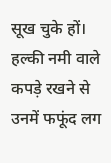सूख चुके हों। हल्की नमी वाले कपड़े रखने से उनमें फफूंद लग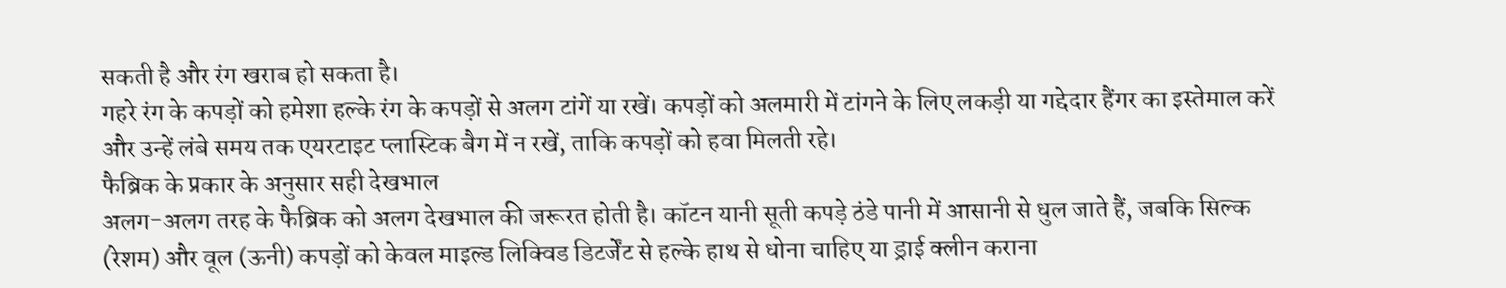सकती है और रंग खराब हो सकता है।
गहरे रंग के कपड़ों को हमेशा हल्के रंग के कपड़ों से अलग टांगें या रखें। कपड़ों को अलमारी में टांगने के लिए लकड़ी या गद्देदार हैंगर का इस्तेमाल करें और उन्हें लंबे समय तक एयरटाइट प्लास्टिक बैग में न रखें, ताकि कपड़ों को हवा मिलती रहे।
फैब्रिक के प्रकार के अनुसार सही देखभाल
अलग-अलग तरह के फैब्रिक को अलग देखभाल की जरूरत होती है। कॉटन यानी सूती कपड़े ठंडे पानी में आसानी से धुल जाते हैं, जबकि सिल्क (रेशम) और वूल (ऊनी) कपड़ों को केवल माइल्ड लिक्विड डिटर्जेंट से हल्के हाथ से धोना चाहिए या ड्राई क्लीन कराना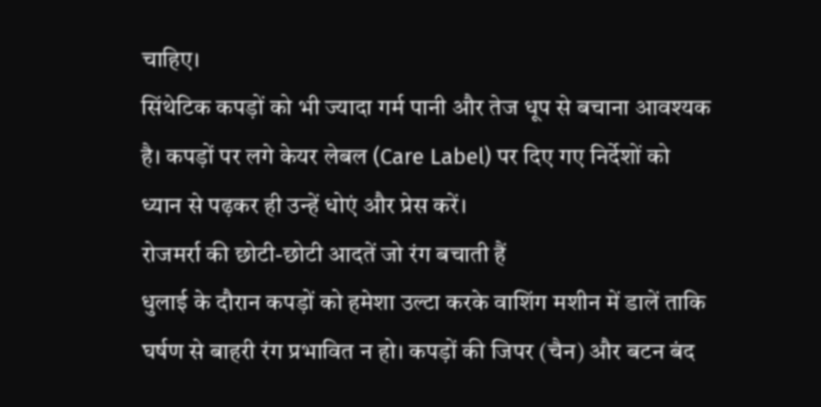चाहिए।
सिंथेटिक कपड़ों को भी ज्यादा गर्म पानी और तेज धूप से बचाना आवश्यक है। कपड़ों पर लगे केयर लेबल (Care Label) पर दिए गए निर्देशों को ध्यान से पढ़कर ही उन्हें धोएं और प्रेस करें।
रोजमर्रा की छोटी-छोटी आदतें जो रंग बचाती हैं
धुलाई के दौरान कपड़ों को हमेशा उल्टा करके वाशिंग मशीन में डालें ताकि घर्षण से बाहरी रंग प्रभावित न हो। कपड़ों की जिपर (चैन) और बटन बंद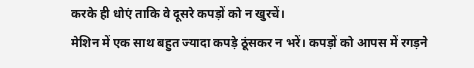करके ही धोएं ताकि वे दूसरे कपड़ों को न खुरचें।
मेशिन में एक साथ बहुत ज्यादा कपड़े ठूंसकर न भरें। कपड़ों को आपस में रगड़ने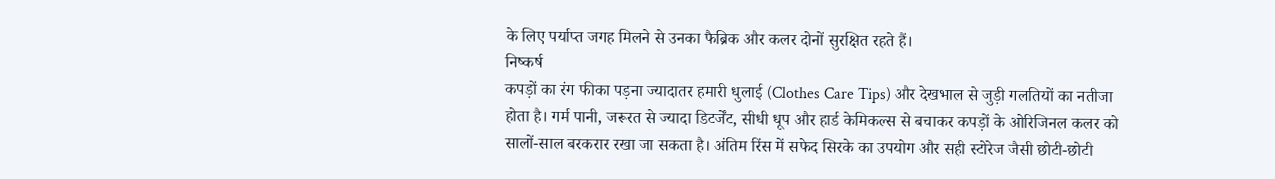के लिए पर्याप्त जगह मिलने से उनका फैब्रिक और कलर दोनों सुरक्षित रहते हैं।
निष्कर्ष
कपड़ों का रंग फीका पड़ना ज्यादातर हमारी धुलाई (Clothes Care Tips) और देखभाल से जुड़ी गलतियों का नतीजा होता है। गर्म पानी, जरूरत से ज्यादा डिटर्जेंट, सीधी धूप और हार्ड केमिकल्स से बचाकर कपड़ों के ओरिजिनल कलर को सालों-साल बरकरार रखा जा सकता है। अंतिम रिंस में सफेद सिरके का उपयोग और सही स्टोरेज जैसी छोटी-छोटी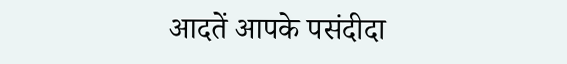आदतें आपके पसंदीदा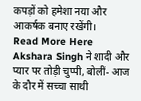कपड़ों को हमेशा नया और आकर्षक बनाए रखेंगी।
Read More Here
Akshara Singh ने शादी और प्यार पर तोड़ी चुप्पी, बोलीं- आज के दौर में सच्चा साथी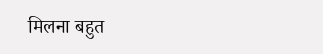मिलना बहुत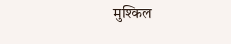मुश्किल